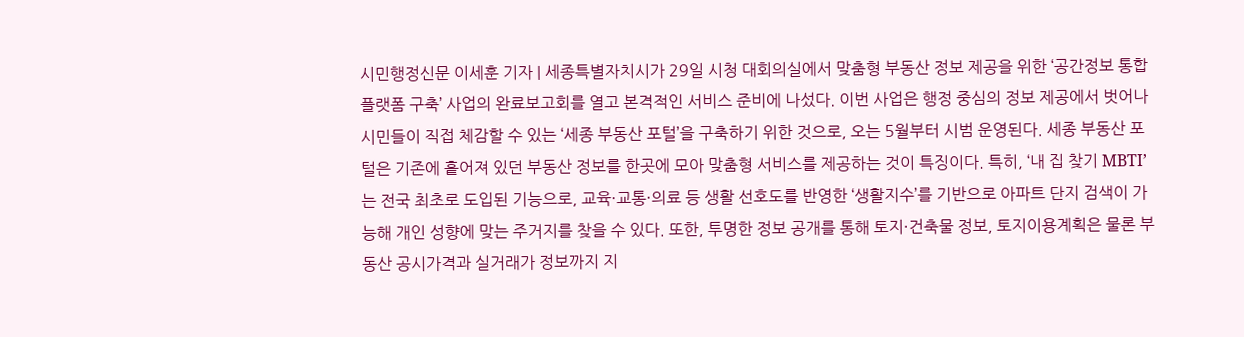시민행정신문 이세훈 기자 | 세종특별자치시가 29일 시청 대회의실에서 맞춤형 부동산 정보 제공을 위한 ‘공간정보 통합플랫폼 구축’ 사업의 완료보고회를 열고 본격적인 서비스 준비에 나섰다. 이번 사업은 행정 중심의 정보 제공에서 벗어나 시민들이 직접 체감할 수 있는 ‘세종 부동산 포털’을 구축하기 위한 것으로, 오는 5월부터 시범 운영된다. 세종 부동산 포털은 기존에 흩어져 있던 부동산 정보를 한곳에 모아 맞춤형 서비스를 제공하는 것이 특징이다. 특히, ‘내 집 찾기 MBTI’는 전국 최초로 도입된 기능으로, 교육·교통·의료 등 생활 선호도를 반영한 ‘생활지수’를 기반으로 아파트 단지 검색이 가능해 개인 성향에 맞는 주거지를 찾을 수 있다. 또한, 투명한 정보 공개를 통해 토지·건축물 정보, 토지이용계획은 물론 부동산 공시가격과 실거래가 정보까지 지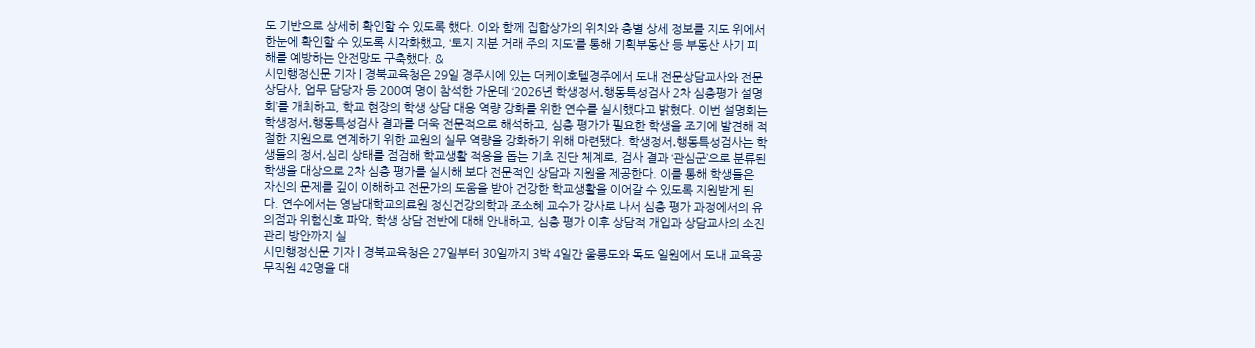도 기반으로 상세히 확인할 수 있도록 했다. 이와 함께 집합상가의 위치와 층별 상세 정보를 지도 위에서 한눈에 확인할 수 있도록 시각화했고, ‘토지 지분 거래 주의 지도’를 통해 기획부동산 등 부동산 사기 피해를 예방하는 안전망도 구축했다. &
시민행정신문 기자 | 경북교육청은 29일 경주시에 있는 더케이호텔경주에서 도내 전문상담교사와 전문상담사, 업무 담당자 등 200여 명이 참석한 가운데 ‘2026년 학생정서․행동특성검사 2차 심층평가 설명회’를 개최하고, 학교 현장의 학생 상담 대응 역량 강화를 위한 연수를 실시했다고 밝혔다. 이번 설명회는 학생정서․행동특성검사 결과를 더욱 전문적으로 해석하고, 심층 평가가 필요한 학생을 조기에 발견해 적절한 지원으로 연계하기 위한 교원의 실무 역량을 강화하기 위해 마련됐다. 학생정서․행동특성검사는 학생들의 정서․심리 상태를 점검해 학교생활 적응을 돕는 기초 진단 체계로, 검사 결과 ‘관심군’으로 분류된 학생을 대상으로 2차 심층 평가를 실시해 보다 전문적인 상담과 지원을 제공한다. 이를 통해 학생들은 자신의 문제를 깊이 이해하고 전문가의 도움을 받아 건강한 학교생활을 이어갈 수 있도록 지원받게 된다. 연수에서는 영남대학교의료원 정신건강의학과 조소혜 교수가 강사로 나서 심층 평가 과정에서의 유의점과 위험신호 파악, 학생 상담 전반에 대해 안내하고, 심층 평가 이후 상담적 개입과 상담교사의 소진 관리 방안까지 실
시민행정신문 기자 | 경북교육청은 27일부터 30일까지 3박 4일간 울릉도와 독도 일원에서 도내 교육공무직원 42명을 대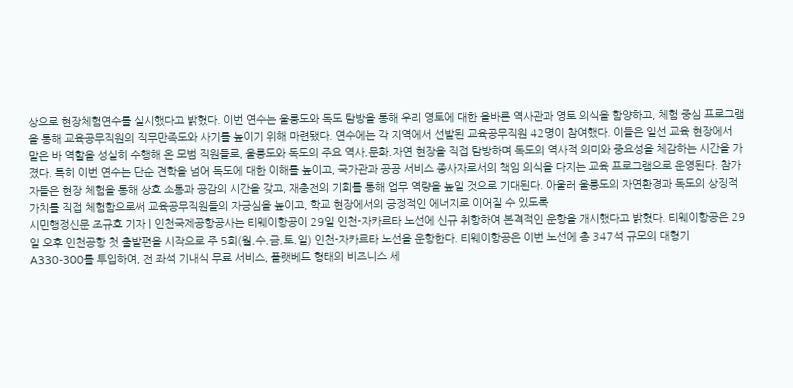상으로 현장체험연수를 실시했다고 밝혔다. 이번 연수는 울릉도와 독도 탐방을 통해 우리 영토에 대한 올바른 역사관과 영토 의식을 함양하고, 체험 중심 프로그램을 통해 교육공무직원의 직무만족도와 사기를 높이기 위해 마련됐다. 연수에는 각 지역에서 선발된 교육공무직원 42명이 참여했다. 이들은 일선 교육 현장에서 맡은 바 역할을 성실히 수행해 온 모범 직원들로, 울릉도와 독도의 주요 역사․문화․자연 현장을 직접 탐방하며 독도의 역사적 의미와 중요성을 체감하는 시간을 가졌다. 특히 이번 연수는 단순 견학을 넘어 독도에 대한 이해를 높이고, 국가관과 공공 서비스 종사자로서의 책임 의식을 다지는 교육 프로그램으로 운영된다. 참가자들은 현장 체험을 통해 상호 소통과 공감의 시간을 갖고, 재충전의 기회를 통해 업무 역량을 높일 것으로 기대된다. 아울러 울릉도의 자연환경과 독도의 상징적 가치를 직접 체험함으로써 교육공무직원들의 자긍심을 높이고, 학교 현장에서의 긍정적인 에너지로 이어질 수 있도록
시민행정신문 조규호 기자 | 인천국제공항공사는 티웨이항공이 29일 인천-자카르타 노선에 신규 취항하여 본격적인 운항을 개시했다고 밝혔다. 티웨이항공은 29일 오후 인천공항 첫 출발편을 시작으로 주 5회(월․수․금․토․일) 인천-자카르타 노선을 운항한다. 티웨이항공은 이번 노선에 총 347석 규모의 대형기 A330-300를 투입하여, 전 좌석 기내식 무료 서비스, 플랫베드 형태의 비즈니스 세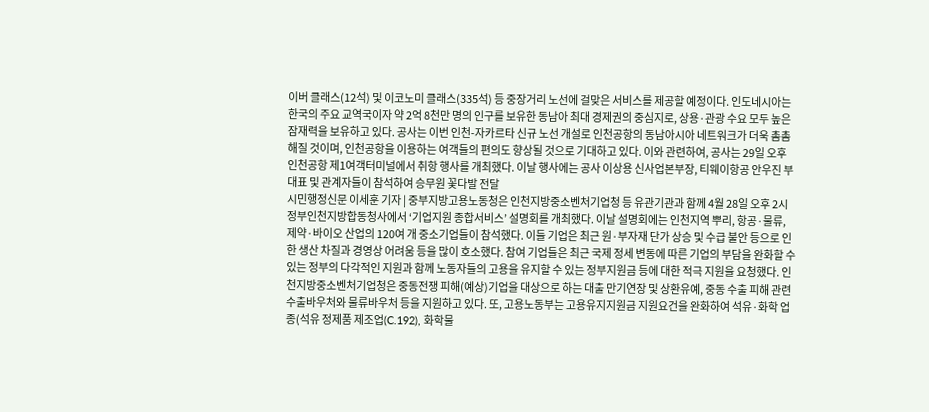이버 클래스(12석) 및 이코노미 클래스(335석) 등 중장거리 노선에 걸맞은 서비스를 제공할 예정이다. 인도네시아는 한국의 주요 교역국이자 약 2억 8천만 명의 인구를 보유한 동남아 최대 경제권의 중심지로, 상용·관광 수요 모두 높은 잠재력을 보유하고 있다. 공사는 이번 인천-자카르타 신규 노선 개설로 인천공항의 동남아시아 네트워크가 더욱 촘촘해질 것이며, 인천공항을 이용하는 여객들의 편의도 향상될 것으로 기대하고 있다. 이와 관련하여, 공사는 29일 오후 인천공항 제1여객터미널에서 취항 행사를 개최했다. 이날 행사에는 공사 이상용 신사업본부장, 티웨이항공 안우진 부대표 및 관계자들이 참석하여 승무원 꽃다발 전달
시민행정신문 이세훈 기자 | 중부지방고용노동청은 인천지방중소벤처기업청 등 유관기관과 함께 4월 28일 오후 2시 정부인천지방합동청사에서 ‘기업지원 종합서비스’ 설명회를 개최했다. 이날 설명회에는 인천지역 뿌리, 항공·물류, 제약·바이오 산업의 120여 개 중소기업들이 참석했다. 이들 기업은 최근 원·부자재 단가 상승 및 수급 불안 등으로 인한 생산 차질과 경영상 어려움 등을 많이 호소했다. 참여 기업들은 최근 국제 정세 변동에 따른 기업의 부담을 완화할 수 있는 정부의 다각적인 지원과 함께 노동자들의 고용을 유지할 수 있는 정부지원금 등에 대한 적극 지원을 요청했다. 인천지방중소벤처기업청은 중동전쟁 피해(예상)기업을 대상으로 하는 대출 만기연장 및 상환유예, 중동 수출 피해 관련 수출바우처와 물류바우처 등을 지원하고 있다. 또, 고용노동부는 고용유지지원금 지원요건을 완화하여 석유·화학 업종(석유 정제품 제조업(C.192), 화학물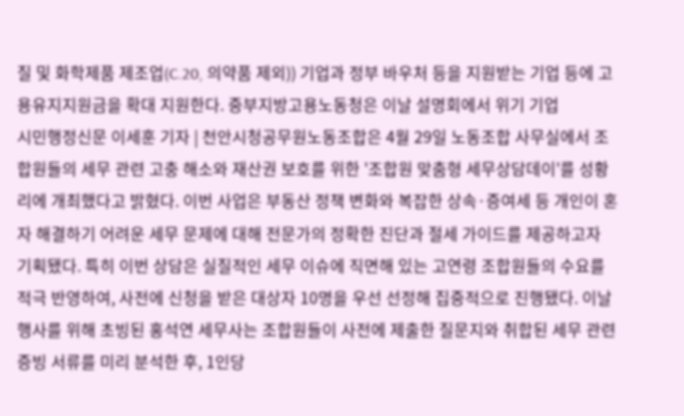질 및 화학제품 제조업(C.20, 의약품 제외)) 기업과 정부 바우처 등을 지원받는 기업 등에 고용유지지원금을 확대 지원한다. 중부지방고용노동청은 이날 설명회에서 위기 기업
시민행정신문 이세훈 기자 | 천안시청공무원노동조합은 4월 29일 노동조합 사무실에서 조합원들의 세무 관련 고충 해소와 재산권 보호를 위한 '조합원 맞춤형 세무상담데이'를 성황리에 개최했다고 밝혔다. 이번 사업은 부동산 정책 변화와 복잡한 상속·증여세 등 개인이 혼자 해결하기 어려운 세무 문제에 대해 전문가의 정확한 진단과 절세 가이드를 제공하고자 기획됐다. 특히 이번 상담은 실질적인 세무 이슈에 직면해 있는 고연령 조합원들의 수요를 적극 반영하여, 사전에 신청을 받은 대상자 10명을 우선 선정해 집중적으로 진행됐다. 이날 행사를 위해 초빙된 홍석연 세무사는 조합원들이 사전에 제출한 질문지와 취합된 세무 관련 증빙 서류를 미리 분석한 후, 1인당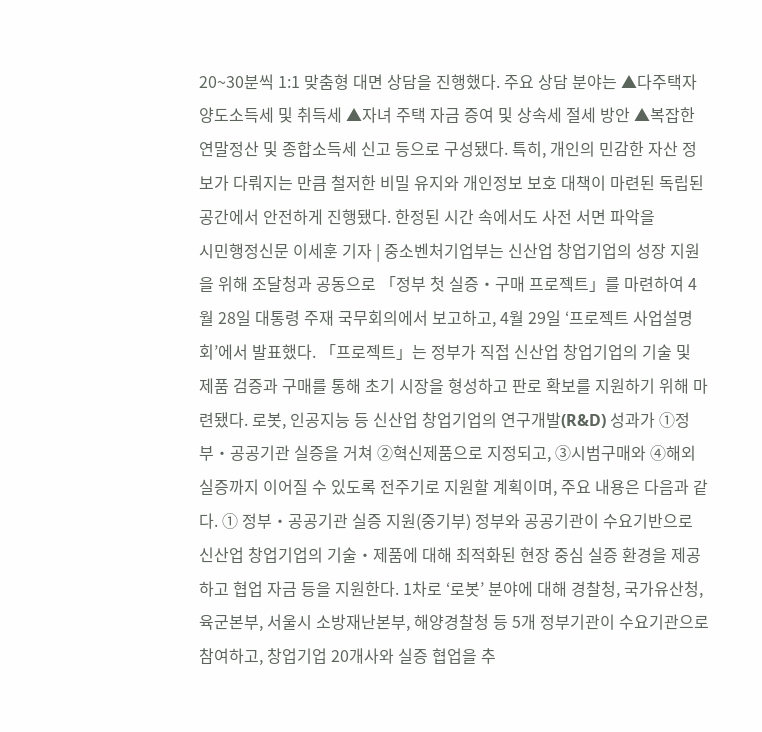20~30분씩 1:1 맞춤형 대면 상담을 진행했다. 주요 상담 분야는 ▲다주택자 양도소득세 및 취득세 ▲자녀 주택 자금 증여 및 상속세 절세 방안 ▲복잡한 연말정산 및 종합소득세 신고 등으로 구성됐다. 특히, 개인의 민감한 자산 정보가 다뤄지는 만큼 철저한 비밀 유지와 개인정보 보호 대책이 마련된 독립된 공간에서 안전하게 진행됐다. 한정된 시간 속에서도 사전 서면 파악을
시민행정신문 이세훈 기자 | 중소벤처기업부는 신산업 창업기업의 성장 지원을 위해 조달청과 공동으로 「정부 첫 실증‧구매 프로젝트」를 마련하여 4월 28일 대통령 주재 국무회의에서 보고하고, 4월 29일 ‘프로젝트 사업설명회’에서 발표했다. 「프로젝트」는 정부가 직접 신산업 창업기업의 기술 및 제품 검증과 구매를 통해 초기 시장을 형성하고 판로 확보를 지원하기 위해 마련됐다. 로봇, 인공지능 등 신산업 창업기업의 연구개발(R&D) 성과가 ①정부‧공공기관 실증을 거쳐 ②혁신제품으로 지정되고, ③시범구매와 ④해외실증까지 이어질 수 있도록 전주기로 지원할 계획이며, 주요 내용은 다음과 같다. ① 정부‧공공기관 실증 지원(중기부) 정부와 공공기관이 수요기반으로 신산업 창업기업의 기술‧제품에 대해 최적화된 현장 중심 실증 환경을 제공하고 협업 자금 등을 지원한다. 1차로 ‘로봇’ 분야에 대해 경찰청, 국가유산청, 육군본부, 서울시 소방재난본부, 해양경찰청 등 5개 정부기관이 수요기관으로 참여하고, 창업기업 20개사와 실증 협업을 추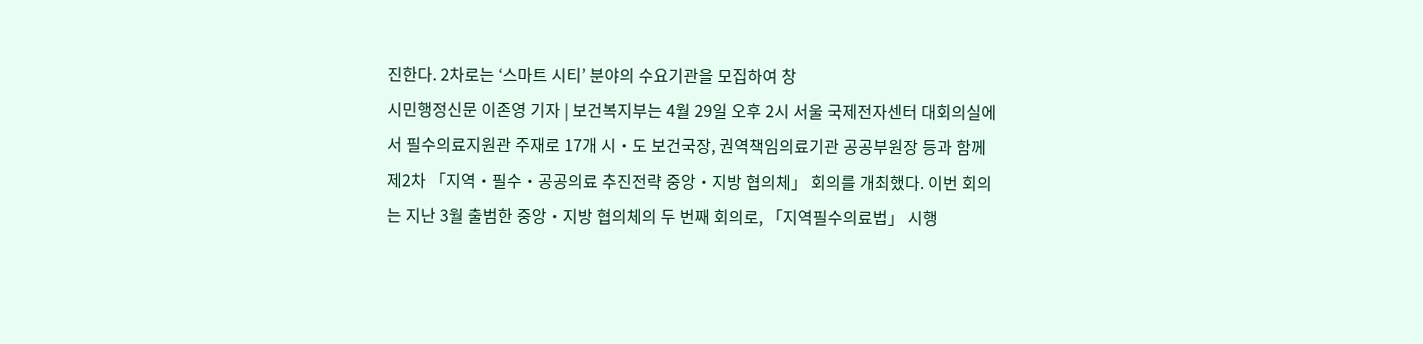진한다. 2차로는 ‘스마트 시티’ 분야의 수요기관을 모집하여 창
시민행정신문 이존영 기자 | 보건복지부는 4월 29일 오후 2시 서울 국제전자센터 대회의실에서 필수의료지원관 주재로 17개 시‧도 보건국장, 권역책임의료기관 공공부원장 등과 함께 제2차 「지역‧필수‧공공의료 추진전략 중앙‧지방 협의체」 회의를 개최했다. 이번 회의는 지난 3월 출범한 중앙‧지방 협의체의 두 번째 회의로, 「지역필수의료법」 시행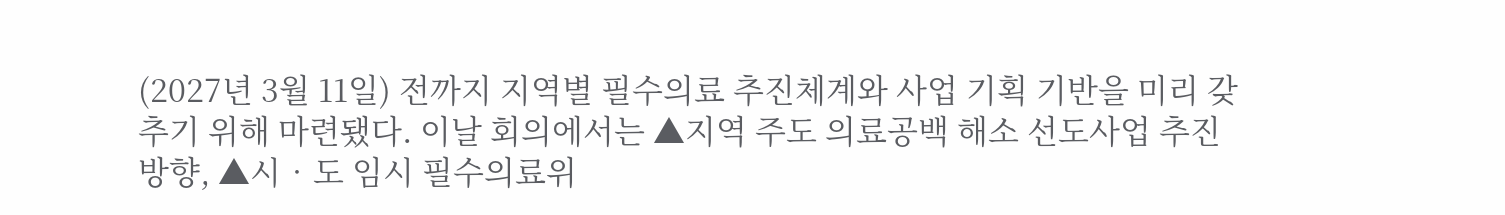(2027년 3월 11일) 전까지 지역별 필수의료 추진체계와 사업 기획 기반을 미리 갖추기 위해 마련됐다. 이날 회의에서는 ▲지역 주도 의료공백 해소 선도사업 추진방향, ▲시‧도 임시 필수의료위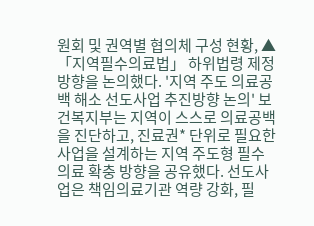원회 및 권역별 협의체 구성 현황, ▲「지역필수의료법」 하위법령 제정 방향을 논의했다. '지역 주도 의료공백 해소 선도사업 추진방향 논의' 보건복지부는 지역이 스스로 의료공백을 진단하고, 진료권* 단위로 필요한 사업을 설계하는 지역 주도형 필수의료 확충 방향을 공유했다. 선도사업은 책임의료기관 역량 강화, 필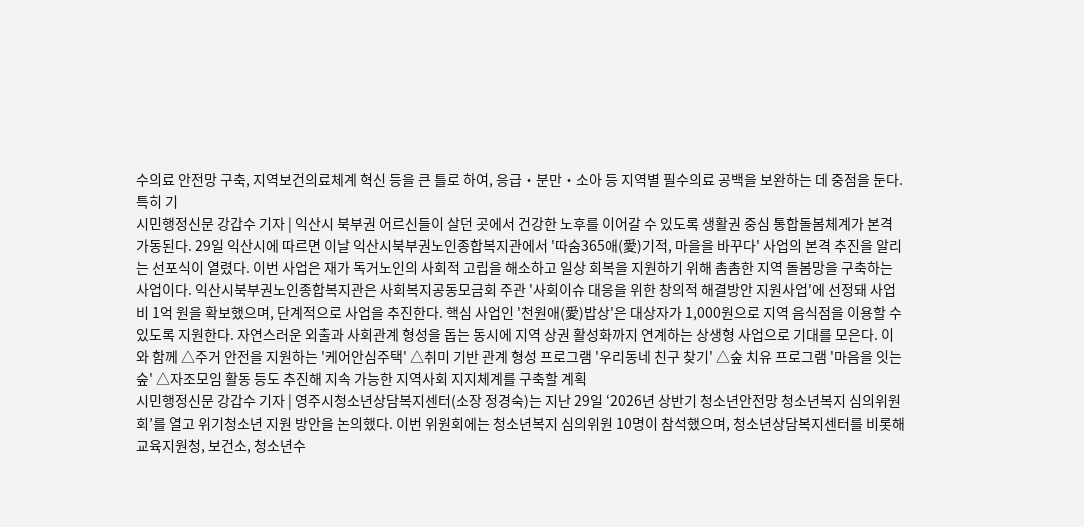수의료 안전망 구축, 지역보건의료체계 혁신 등을 큰 틀로 하여, 응급‧분만‧소아 등 지역별 필수의료 공백을 보완하는 데 중점을 둔다. 특히 기
시민행정신문 강갑수 기자 | 익산시 북부권 어르신들이 살던 곳에서 건강한 노후를 이어갈 수 있도록 생활권 중심 통합돌봄체계가 본격 가동된다. 29일 익산시에 따르면 이날 익산시북부권노인종합복지관에서 '따숨365애(愛)기적, 마을을 바꾸다' 사업의 본격 추진을 알리는 선포식이 열렸다. 이번 사업은 재가 독거노인의 사회적 고립을 해소하고 일상 회복을 지원하기 위해 촘촘한 지역 돌봄망을 구축하는 사업이다. 익산시북부권노인종합복지관은 사회복지공동모금회 주관 '사회이슈 대응을 위한 창의적 해결방안 지원사업'에 선정돼 사업비 1억 원을 확보했으며, 단계적으로 사업을 추진한다. 핵심 사업인 '천원애(愛)밥상'은 대상자가 1,000원으로 지역 음식점을 이용할 수 있도록 지원한다. 자연스러운 외출과 사회관계 형성을 돕는 동시에 지역 상권 활성화까지 연계하는 상생형 사업으로 기대를 모은다. 이와 함께 △주거 안전을 지원하는 '케어안심주택' △취미 기반 관계 형성 프로그램 '우리동네 친구 찾기' △숲 치유 프로그램 '마음을 잇는 숲' △자조모임 활동 등도 추진해 지속 가능한 지역사회 지지체계를 구축할 계획
시민행정신문 강갑수 기자 | 영주시청소년상담복지센터(소장 정경숙)는 지난 29일 ‘2026년 상반기 청소년안전망 청소년복지 심의위원회’를 열고 위기청소년 지원 방안을 논의했다. 이번 위원회에는 청소년복지 심의위원 10명이 참석했으며, 청소년상담복지센터를 비롯해 교육지원청, 보건소, 청소년수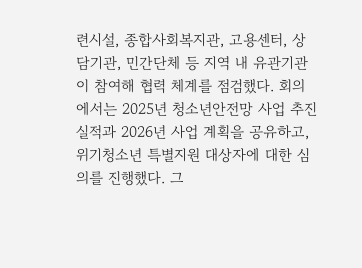련시설, 종합사회복지관, 고용센터, 상담기관, 민간단체 등 지역 내 유관기관이 참여해 협력 체계를 점검했다. 회의에서는 2025년 청소년안전망 사업 추진 실적과 2026년 사업 계획을 공유하고, 위기청소년 특별지원 대상자에 대한 심의를 진행했다. 그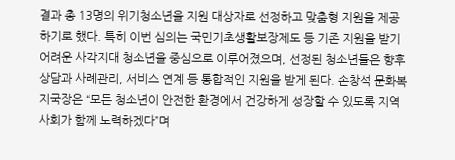결과 총 13명의 위기청소년을 지원 대상자로 선정하고 맞춤형 지원을 제공하기로 했다. 특히 이번 심의는 국민기초생활보장제도 등 기존 지원을 받기 어려운 사각지대 청소년을 중심으로 이루어졌으며, 선정된 청소년들은 향후 상담과 사례관리, 서비스 연계 등 통합적인 지원을 받게 된다. 손창석 문화복지국장은 “모든 청소년이 안전한 환경에서 건강하게 성장할 수 있도록 지역사회가 함께 노력하겠다”며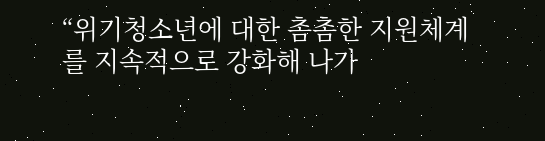“위기청소년에 대한 촘촘한 지원체계를 지속적으로 강화해 나가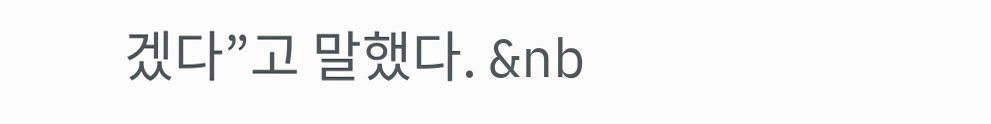겠다”고 말했다. &nb